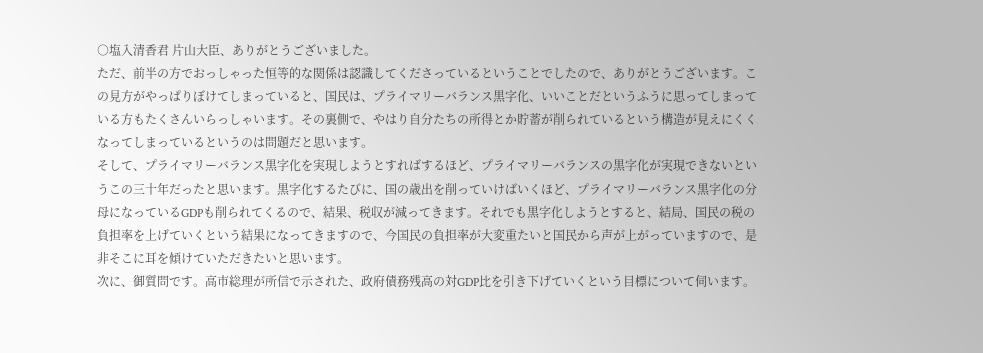○塩入清香君 片山大臣、ありがとうございました。
ただ、前半の方でおっしゃった恒等的な関係は認識してくださっているということでしたので、ありがとうございます。この見方がやっぱりぼけてしまっていると、国民は、プライマリーバランス黒字化、いいことだというふうに思ってしまっている方もたくさんいらっしゃいます。その裏側で、やはり自分たちの所得とか貯蓄が削られているという構造が見えにくくなってしまっているというのは問題だと思います。
そして、プライマリーバランス黒字化を実現しようとすればするほど、プライマリーバランスの黒字化が実現できないというこの三十年だったと思います。黒字化するたびに、国の歳出を削っていけばいくほど、プライマリーバランス黒字化の分母になっているGDPも削られてくるので、結果、税収が減ってきます。それでも黒字化しようとすると、結局、国民の税の負担率を上げていくという結果になってきますので、今国民の負担率が大変重たいと国民から声が上がっていますので、是非そこに耳を傾けていただきたいと思います。
次に、御質問です。高市総理が所信で示された、政府債務残高の対GDP比を引き下げていくという目標について伺います。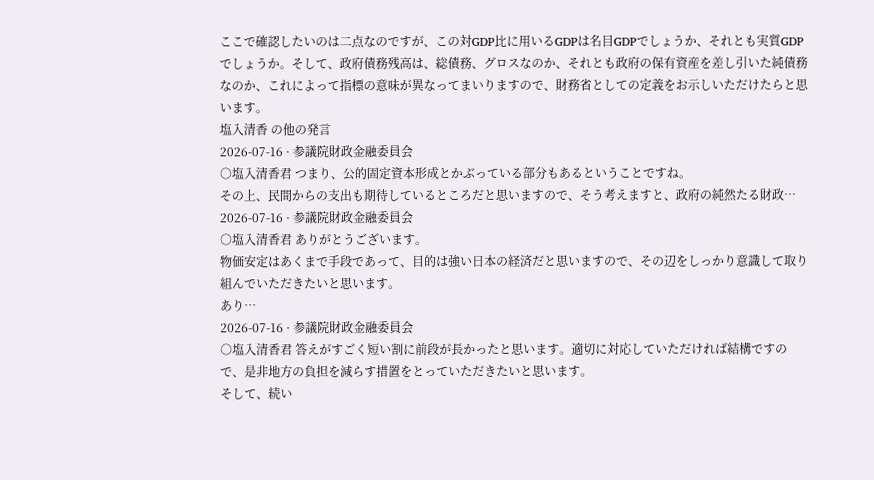ここで確認したいのは二点なのですが、この対GDP比に用いるGDPは名目GDPでしょうか、それとも実質GDPでしょうか。そして、政府債務残高は、総債務、グロスなのか、それとも政府の保有資産を差し引いた純債務なのか、これによって指標の意味が異なってまいりますので、財務省としての定義をお示しいただけたらと思います。
塩入清香 の他の発言
2026-07-16 · 参議院財政金融委員会
○塩入清香君 つまり、公的固定資本形成とかぶっている部分もあるということですね。
その上、民間からの支出も期待しているところだと思いますので、そう考えますと、政府の純然たる財政…
2026-07-16 · 参議院財政金融委員会
○塩入清香君 ありがとうございます。
物価安定はあくまで手段であって、目的は強い日本の経済だと思いますので、その辺をしっかり意識して取り組んでいただきたいと思います。
あり…
2026-07-16 · 参議院財政金融委員会
○塩入清香君 答えがすごく短い割に前段が長かったと思います。適切に対応していただければ結構ですので、是非地方の負担を減らす措置をとっていただきたいと思います。
そして、続い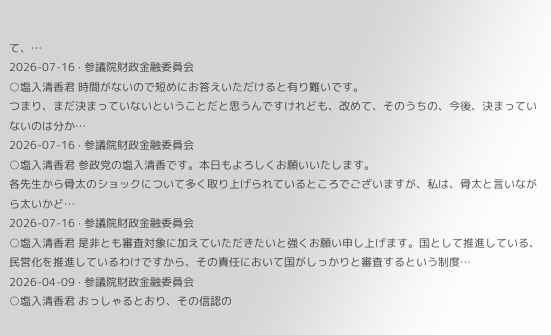て、…
2026-07-16 · 参議院財政金融委員会
○塩入清香君 時間がないので短めにお答えいただけると有り難いです。
つまり、まだ決まっていないということだと思うんですけれども、改めて、そのうちの、今後、決まっていないのは分か…
2026-07-16 · 参議院財政金融委員会
○塩入清香君 参政党の塩入清香です。本日もよろしくお願いいたします。
各先生から骨太のショックについて多く取り上げられているところでございますが、私は、骨太と言いながら太いかど…
2026-07-16 · 参議院財政金融委員会
○塩入清香君 是非とも審査対象に加えていただきたいと強くお願い申し上げます。国として推進している、民営化を推進しているわけですから、その責任において国がしっかりと審査するという制度…
2026-04-09 · 参議院財政金融委員会
○塩入清香君 おっしゃるとおり、その信認の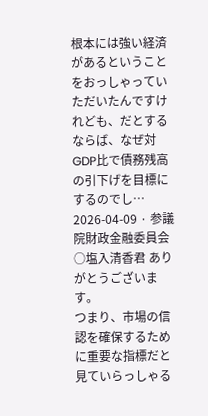根本には強い経済があるということをおっしゃっていただいたんですけれども、だとするならば、なぜ対GDP比で債務残高の引下げを目標にするのでし…
2026-04-09 · 参議院財政金融委員会
○塩入清香君 ありがとうございます。
つまり、市場の信認を確保するために重要な指標だと見ていらっしゃる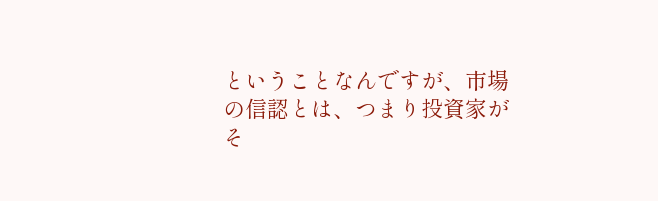ということなんですが、市場の信認とは、つまり投資家がそ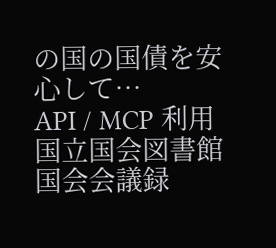の国の国債を安心して…
API / MCP 利用
国立国会図書館 国会会議録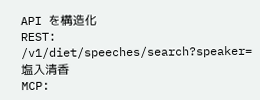API を構造化
REST: /v1/diet/speeches/search?speaker=塩入清香
MCP: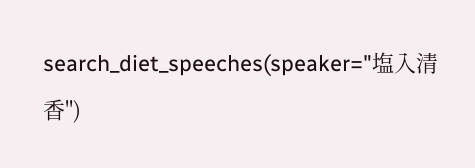search_diet_speeches(speaker="塩入清香")